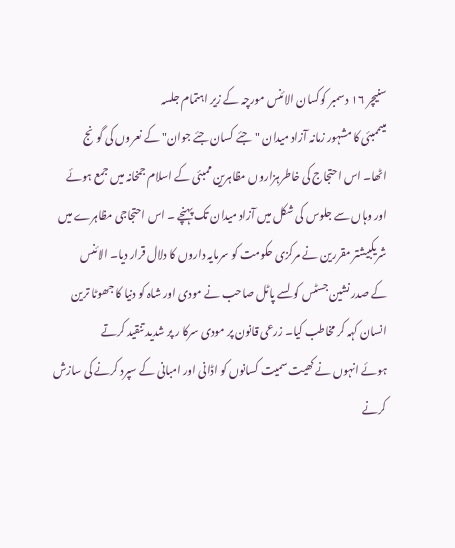سنیچر ۱۶ دسمبر کوکسان الائنس مورچہ کے زیر اہتمام جلسہ
میںممبئی کا مشہور زمانہ آزاد میدان "جئے کسان جئے جوان" کے نعروں کی گونج
اٹھا۔ اس احتجاج کی خاطرہزاروں مظاہرین ممبئی کے اسلام جمخانہ میں جمع ہوئے
اور وہاں سے جلوس کی شکل میں آزاد میدان تک پہنچے ۔ اس احتجاجی مظاہرے میں
شریکبیشتر مقررین نے مرکزی حکومت کو سرمایہ داروں کا دلال قرار دیا۔ الائنس
کے صدر نشین جسٹس کولسے پاٹل صاحب نے مودی اور شاہ کو دنیا کا جھوٹا ترین
انسان کہہ کر مخاطب کیا۔ زرعی قانون پر مودی سرکا ر پر شدید تنقید کرتے
ہوئے انہوں نے کھیت سمیت کسانوں کو اڈانی اور امبانی کے سپرد کرنے کی سازش
کرنے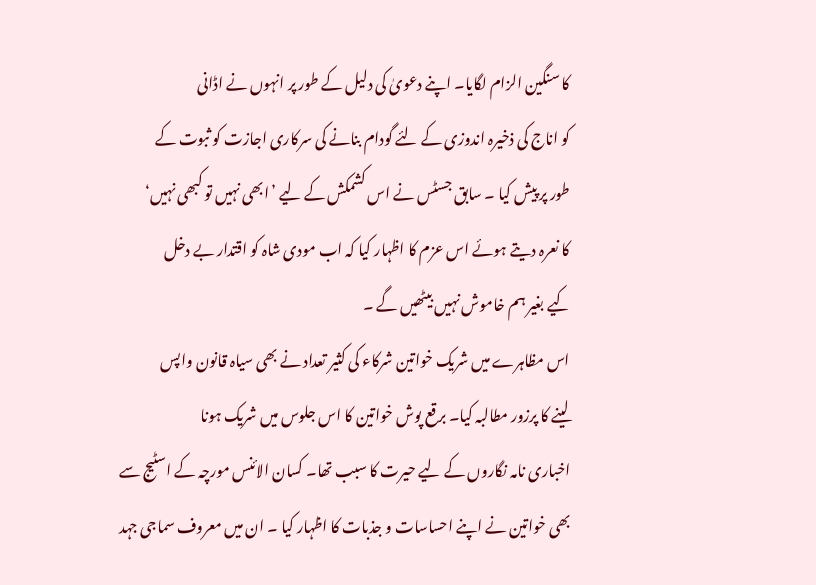کا سنگین الزام لگایا۔ اپنے دعویٰ کی دلیل کے طور پر انہوں نے اڈانی
کو اناج کی ذخیرہ اندوزی کے لئے گودام بنانے کی سرکاری اجازت کو ثبوت کے
طور پر پیش کیا ۔ سابق جسٹس نے اس کشمکش کے لیے ’ابھی نہیں تو کبھی نہیں‘
کا نعرہ دیتے ہوئے اس عزم کا اظہار کیا کہ اب مودی شاہ کو اقتدار بے دخل
کیے بغیر ہم خاموش نہیں بیٹھیں گے ۔
اس مظاہرے میں شریک خواتین شرکاء کی کثیر تعداد نے بھی سیاہ قانون واپس
لینے کا پرزور مطالبہ کیا۔ برقع پوش خواتین کا اس جلوس میں شریک ہونا
اخباری نامہ نگاروں کے لیے حیرت کا سبب تھا۔ کسان الائنس مورچہ کے اسٹیج سے
بھی خواتین نے اپنے احساسات و جذبات کا اظہار کیا ۔ ان میں معروف سماجی جہد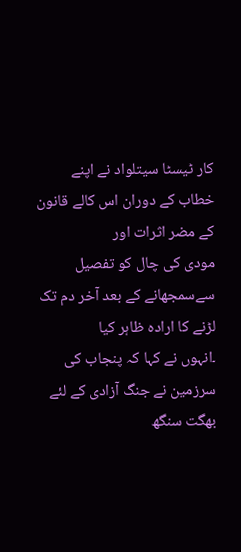کار ٹیسٹا سیتلواد نے اپنے خطاب کے دوران اس کالے قانون کے مضر اثرات اور
مودی کی چال کو تفصیل سےسمجھانے کے بعد آخر دم تک لڑنے کا ارادہ ظاہر کیا
۔انہوں نے کہا کہ پنجاب کی سرزمین نے جنگ آزادی کے لئے بھگت سنگھ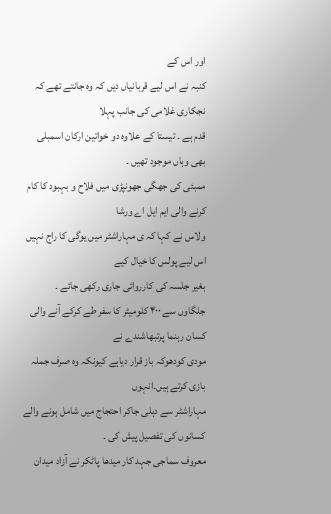اور اس کے
کنبہ نے اس لیے قربانیاں دیں کہ وہ جانتے تھے کہ نجکاری غلامی کی جانب پہلا
قدم ہے ۔ تیستا کے علاوہ دو خواتین ارکان اسمبلی بھی وہاں موجود تھیں ۔
ممبئی کی جھگی جھونپڑی میں فلاح و بہبود کا کام کرنے والی ایم ایل اے ورشا
ولاس نے کہا کہ ی مہاراشٹر میں یوگی کا راج نہیں اس لیے پولس کا خیال کیے
بغیر جلسہ کی کارروائی جاری رکھی جائے ۔
جلگاوں سے ۴۰۰ کلومیٹر کا سفر طے کرکے آنے والی کسان رہنما پرتبھاشندے نے
مودی کودھوکہ باز قرار دیاہے کیونکہ وہ صرف جملہ بازی کرتے ہیں۔انہوں
مہاراشٹر سے دہلی جاکر احتجاج میں شامل ہونے والے کسانوں کی تفصیل پیش کی ۔
معروف سماجی جہد کار میدھا پاٹکر نے آزاد میدان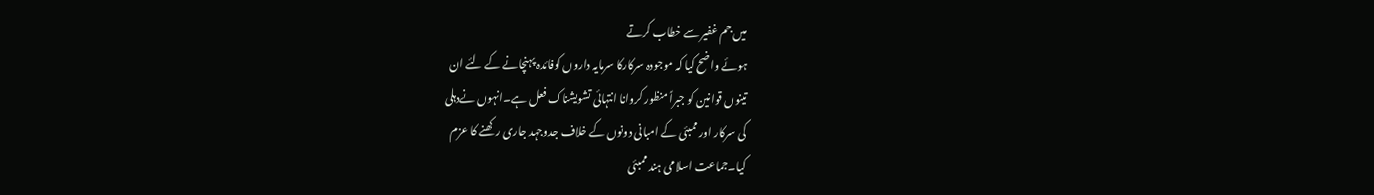میں جم غفیر سے خطاب کرتے
ہوئے واضح کیا کہ موجودہ سرکارکا سرمایہ داروں کوفائدہ پہنچانے کے لئے ان
تینوں قوانین کو جبراً منظور کروانا انتہائی تشویشناک فعل ہے۔انہوں نےدہلی
کی سرکار اور ممبئی کے امبانی دونوں کے خلاف جدوجہد جاری رکھنے کا عزم
کیا۔جماعت اسلامی ہند ممبئی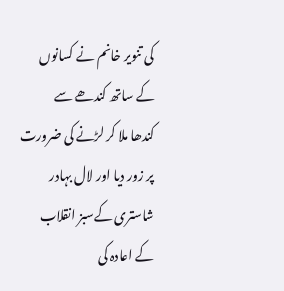کی تنویر خانم نے کسانوں کے ساتھ کندھے سے
کندھا ملا کر لڑنے کی ضرورت پر زور دیا اور لال بہادر شاستری کےسبز انقلاب
کے اعادہ کی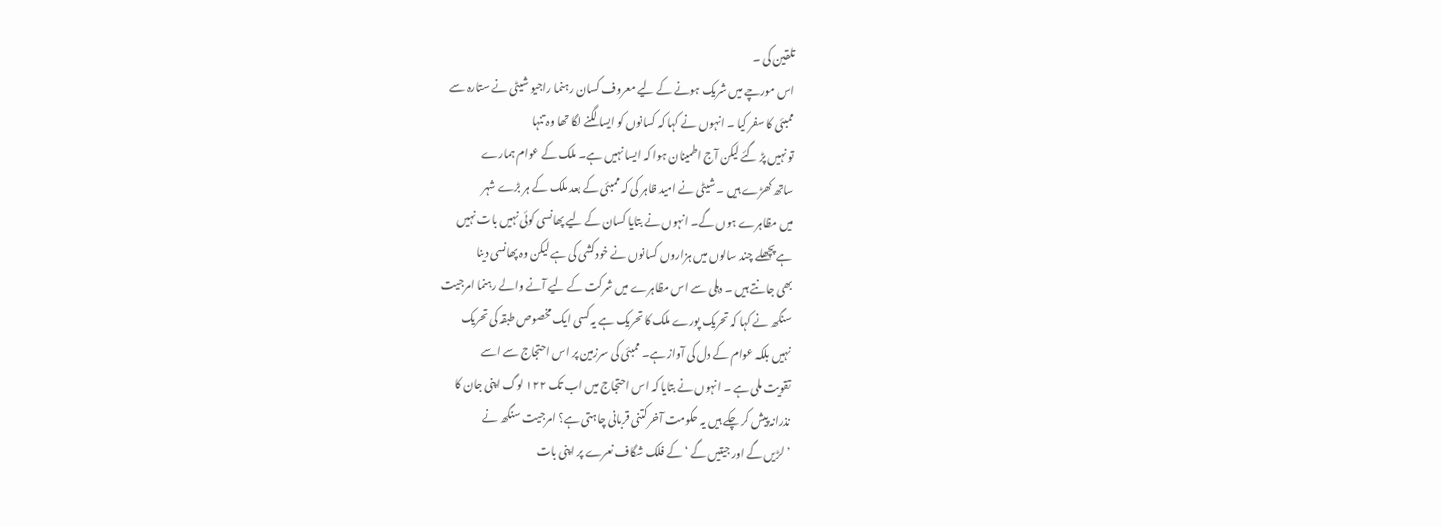تلقین کی ۔
اس مورچے میں شریک ہونے کے لیے معروف کسان رہنما راجیو شیٹی نے ستارہ سے
ممبئی کا سفر کیا ۔ انہوں نے کہا کہ کسانوں کو ایسا لگنے لگا تھا وہ تنہا
تو نہیں پڑ گئے لیکن آج اطمینان ہوا کہ ایسا نہیں ہے۔ ملک کے عوام ہمارے
ساتھ کھڑے ہیں ۔ شیٹی نے امید ظاہر کی کہ ممبئی کے بعد ملک کے ہر بڑے شہر
میں مظاہرے ہوں گے۔ انہوں نے بتایا کسان کے لیے پھانسی کوئی نہیں بات نہیں
ہے پچھلے چند سالوں میں ہزاروں کسانوں نے خودکشی کی ہے لیکن وہ پھانسی دینا
بھی جانتے ہیں ۔ دہلی سے اس مظاہرے میں شرکت کے لیے آنے والے رہنما امرجیت
سنگھ نے کہا کہ تحریک پورے ملک کا تحریک ہے یہ کسی ایک مخصوص طبقہ کی تحریک
نہیں بلکہ عوام کے دل کی آواز ہے۔ ممبئی کی سرزمین پر اس احتجاج سے اسے
تقویت ملی ہے ۔ انہوں نے بتایا کہ اس احتجاج میں اب تک ۱۲۲ لوگ اپنی جان کا
نذرانہ پیش کر چکے ہیں یہ حکومت آخر کتنی قربانی چاہتی ہے؟ امرجیت سنگھ نے
’ لڑیں گے اور جیتیں گے ‘ کے فلک شگاف نعرے پر اپنی بات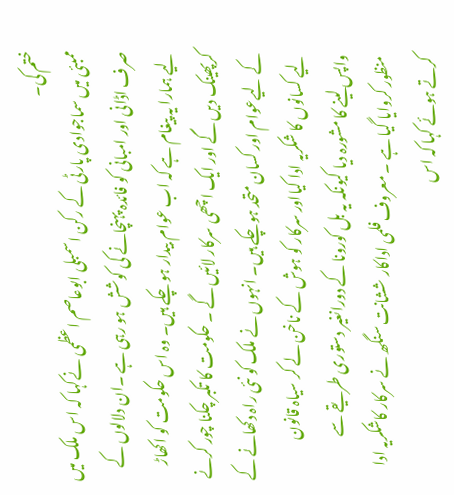ختم کی۔
ممبئی میں سماجوادی پارٹی کے رکن اسمبلی ابوعاصم اعظمی نےکہا کہ اس ملک میں
صرف اڈانی اور امبانی کو فائدہ پہنچانے کی کوشش ہو رہی ہے ۔ان دلالوں کے
لیے ہمارا یہ پیغام ہے کہ اب عوام بیدار ہو چکے ہیں۔ وہ اس حکومت کو اکھاڑ
کرپھینک دیں گے اور ایک اچھی سرکار لائیں گے ۔ حکومت کا تکبر چکنا چور کرنے
کے لیےعوام اور کسان متحد ہوچکے ہیں۔ انہوں نے ملک کو نئی راہ دکھانے کے
لیے کسانوں کا شکریہ ادا کیااور سرکار کو ہوش کے ناخن لے کر سیاہ قانون
واپس لینے کا مشورہ دیا کیونکہ یہ بل کورونا کے دورانغیر دستوری طریقے سے
منظور کروایا گیا ہے ۔ معروف فلمی اداکار ششانت سنگھ نے سرکار کاشکریہ ادا
کرتے ہوئے کہا کہ اس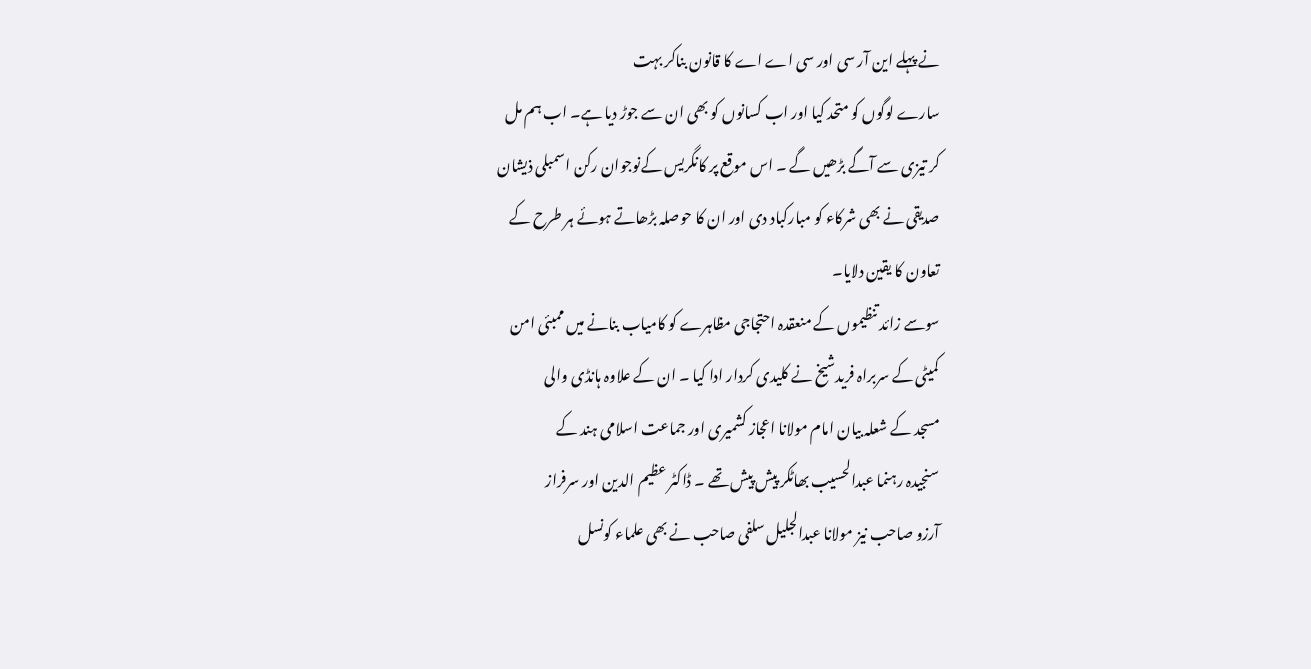نے پہلے این آر سی اور سی اے اے کا قانون بناکر بہت
سارے لوگوں کو متحد کیا اور اب کسانوں کو بھی ان سے جوڑ دیا ہے۔ اب ہم مل
کر تیزی سے آگے بڑھیں گے ۔ اس موقع پر کانگریس کےنوجوان رکن اسمبلی ذیشان
صدیقی نے بھی شرکاء کو مبارکباد دی اور ان کا حوصلہ بڑھاتے ہوئے ہر طرح کے
تعاون کا یقین دلایا۔
سوسے زائد تنظیموں کے منعقدہ احتجاجی مظاہرے کو کامیاب بنانے میں ممبئی امن
کمیٹی کے سربراہ فریدشیخ نے کلیدی کردار ادا کیا ۔ ان کے علاوہ ہانڈی والی
مسجد کے شعلہ بیان امام مولانا اعجاز کشمیری اور جماعت اسلامی ہند کے
سنجیدہ رہنما عبدالحسیب بھاٹکر پیش پیش تھے ۔ ڈاکٹر عظیم الدین اور سرفراز
آرزو صاحب نیز مولانا عبدالجلیل سلفی صاحب نے بھی علماء کونسل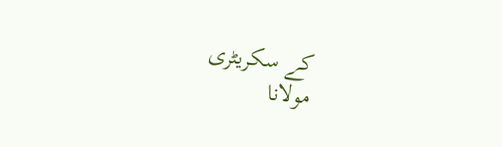کے سکریٹری
مولانا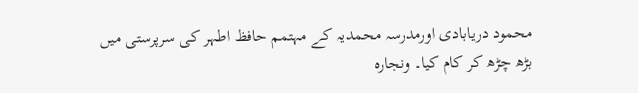محمود دریابادی اورمدرسہ محمدیہ کے مہتمم حافظ اطہر کی سرپرستی میں
بڑھ چڑھ کر کام کیا۔ ونجارہ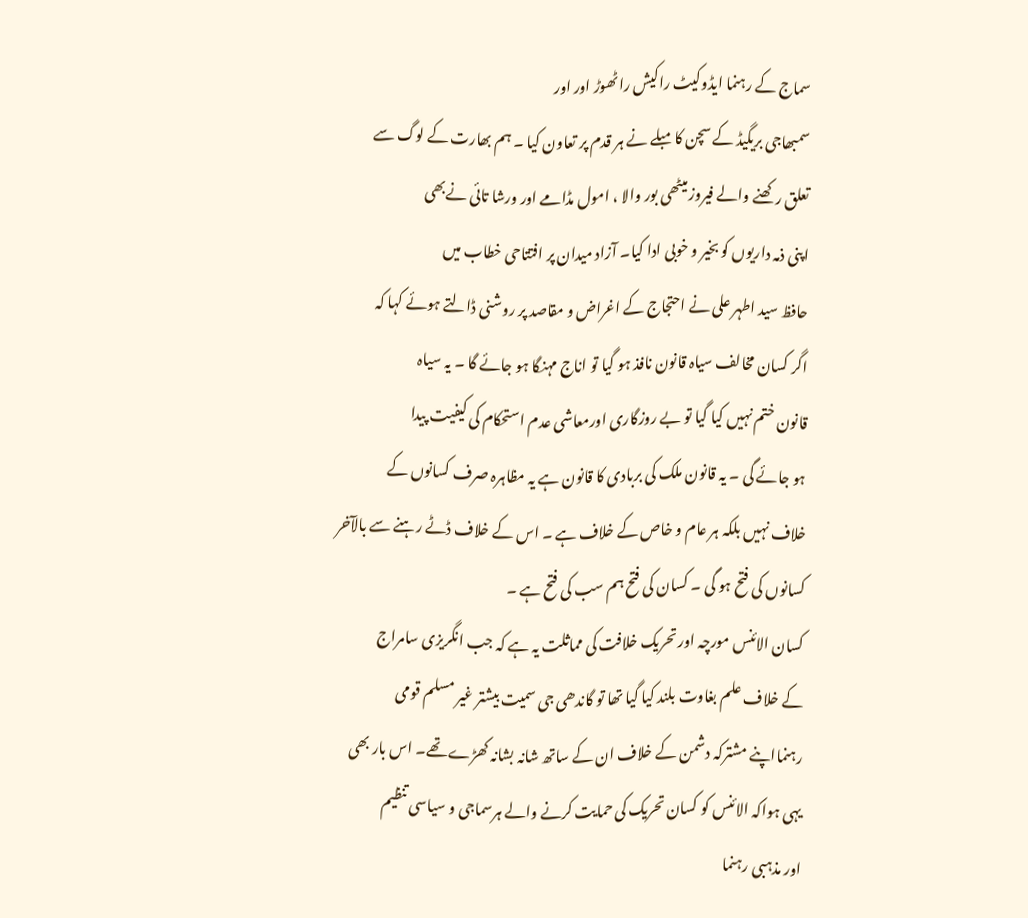سماج کے رہنما ایڈوکیٹ راکیش راٹھوڑ اور اور
سمبھاجی بریگیڈ کے سچن کامبلے نے ہر قدم پر تعاون کیا ۔ ہم بھارت کے لوگ سے
تعلق رکھنے والے فیروز میٹھی بور والا ، امول مڈامے اور ورشا تائی نےبھی
اپنی ذمہ داریوں کو بخیر و خوبی ادا کیا۔ آزاد میدان پر افتتاحی خطاب میں
حافظ سید اطہر علی نے احتجاج کے اغراض و مقاصد پر روشنی ڈالتے ہوئے کہا کہ
اگر کسان مخالف سیاہ قانون نافذ ہو گیا تو اناج مہنگا ہو جائے گا ۔ یہ سیاہ
قانون ختم نہیں کیا گیا تو بے روزگاری اورمعاشی عدم استحکام کی کیفیت پیدا
ہو جائے گی ۔ یہ قانون ملک کی بربادی کا قانون ہے یہ مظاہرہ صرف کسانوں کے
خلاف نہیں بلکہ ہر عام و خاص کے خلاف ہے ۔ اس کے خلاف ڈٹے رہنے سے بالآخر
کسانوں کی فتح ہو گی ۔ کسان کی فتح ہم سب کی فتح ہے ۔
کسان الائنس مورچہ اور تحریک خلافت کی مماثلت یہ ہے کہ جب انگریزی سامراج
کے خلاف علم بغاوت بلند کیا گیا تھا تو گاندھی جی سمیت بیشتر غیر مسلم قومی
رہنمااپنے مشترکہ دشمن کے خلاف ان کے ساتھ شانہ بشانہ کھڑے تھے۔ اس بار بھی
یہی ہواکہ الائنس کو کسان تحریک کی حمایت کرنے والے ہرسماجی و سیاسی تنظیم
اور مذہبی رہنما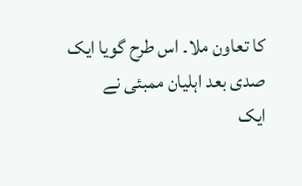کا تعاون ملا۔ اس طرح گویا ایک صدی بعد اہلیان ممبئی نے
ایک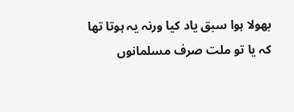بھولا ہوا سبق یاد کیا ورنہ یہ ہوتا تھا کہ یا تو ملت صرف مسلمانوں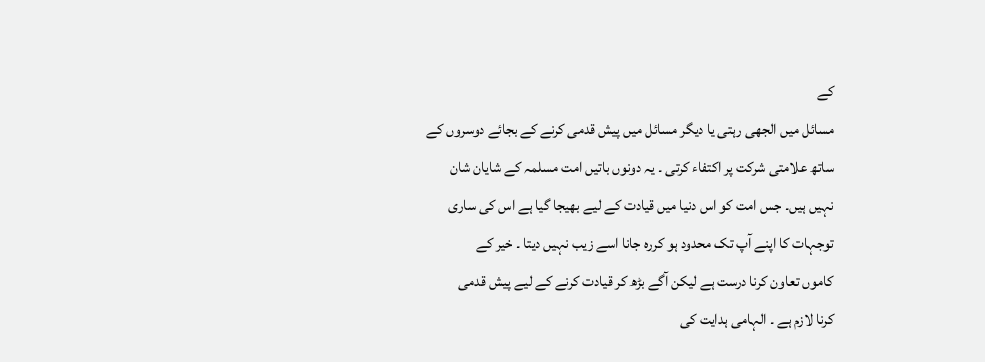کے
مسائل میں الجھی رہتی یا دیگر مسائل میں پیش قدمی کرنے کے بجائے دوسروں کے
ساتھ علامتی شرکت پر اکتفاء کرتی ۔ یہ دونوں باتیں امت مسلمہ کے شایان شان
نہیں ہیں۔ جس امت کو اس دنیا میں قیادت کے لیے بھیجا گیا ہے اس کی ساری
توجہات کا اپنے آپ تک محدود ہو کررہ جانا اسے زیب نہیں دیتا ۔ خیر کے
کاموں تعاون کرنا درست ہے لیکن آگے بڑھ کر قیادت کرنے کے لیے پیش قدمی
کرنا لازم ہے ۔ الہامی ہدایت کی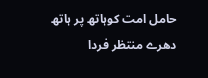حامل امت کوہاتھ پر ہاتھ دھرے منتظر فردا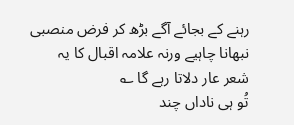رہنے کے بجائے آگے بڑھ کر فرض منصبی نبھانا چاہیے ورنہ علامہ اقبال کا یہ
شعر عار دلاتا رہے گا ؎
تُو ہی ناداں چند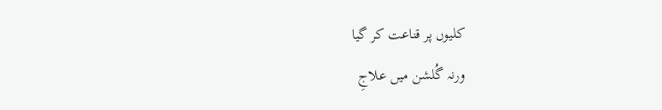کلیوں پر قناعت کر گیا
ورنہ گُلشن میں علاجِ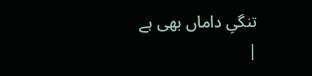تنگیِ داماں بھی ہے
|